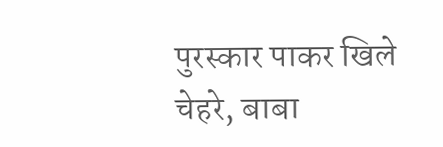पुरस्कार पाकर खिले चेहरे, बाबा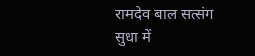रामदेव बाल सत्संग सुधा में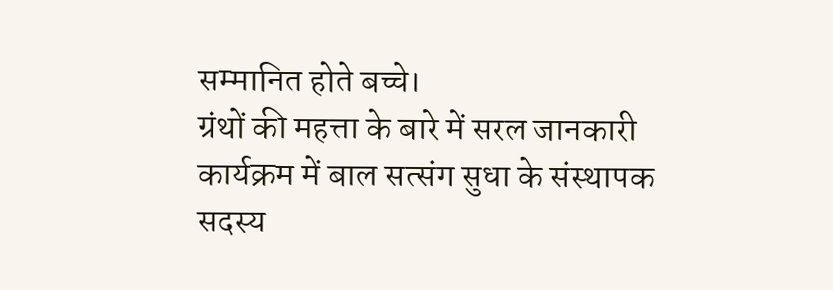सम्मानित होते बच्चे।
ग्रंथों की महत्ता के बारे में सरल जानकारी
कार्यक्रम में बाल सत्संग सुधा के संस्थापक सदस्य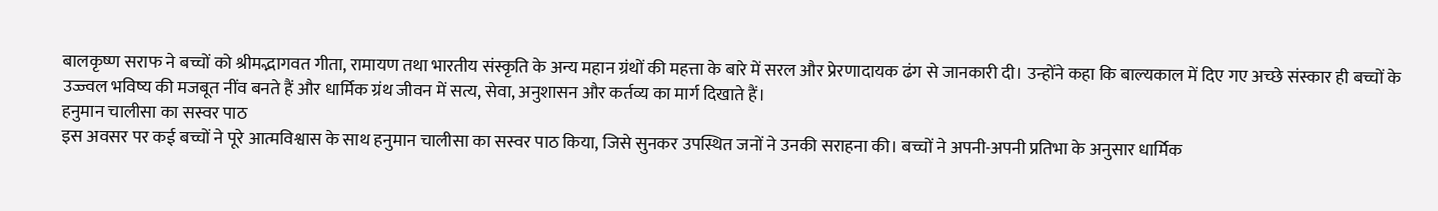बालकृष्ण सराफ ने बच्चों को श्रीमद्भागवत गीता, रामायण तथा भारतीय संस्कृति के अन्य महान ग्रंथों की महत्ता के बारे में सरल और प्रेरणादायक ढंग से जानकारी दी। उन्होंने कहा कि बाल्यकाल में दिए गए अच्छे संस्कार ही बच्चों के उज्ज्वल भविष्य की मजबूत नींव बनते हैं और धार्मिक ग्रंथ जीवन में सत्य, सेवा, अनुशासन और कर्तव्य का मार्ग दिखाते हैं।
हनुमान चालीसा का सस्वर पाठ
इस अवसर पर कई बच्चों ने पूरे आत्मविश्वास के साथ हनुमान चालीसा का सस्वर पाठ किया, जिसे सुनकर उपस्थित जनों ने उनकी सराहना की। बच्चों ने अपनी-अपनी प्रतिभा के अनुसार धार्मिक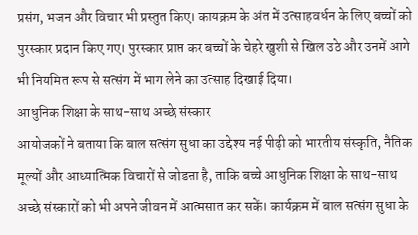प्रसंग, भजन और विचार भी प्रस्तुत किए। कायक्रम के अंत में उत्साहवर्धन के लिए बच्चों को पुरस्कार प्रदान किए गए। पुरस्कार प्राप्त कर बच्चों के चेहरे खुशी से खिल उठे और उनमें आगे भी नियमित रूप से सत्संग में भाग लेने का उत्साह दिखाई दिया।
आधुनिक शिक्षा के साथ-साथ अच्छे संस्कार
आयोजकों ने बताया कि बाल सत्संग सुधा का उद्देश्य नई पीढ़ी को भारतीय संस्कृति, नैतिक मूल्यों और आध्यात्मिक विचारों से जोडऩा है, ताकि बच्चे आधुनिक शिक्षा के साथ-साथ अच्छे संस्कारों को भी अपने जीवन में आत्मसात कर सकें। कार्यक्रम में बाल सत्संग सुधा के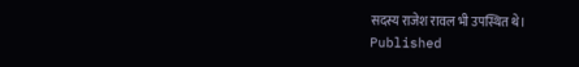सदस्य राजेश रावल भी उपस्थित थे।
Published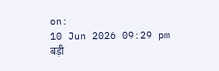on:
10 Jun 2026 09:29 pm
बड़ी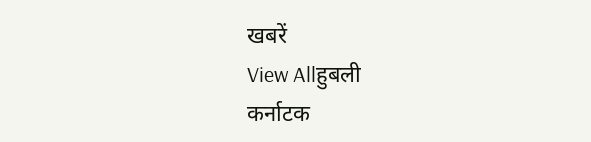खबरें
View Allहुबली
कर्नाटक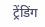ट्रेंडिंग